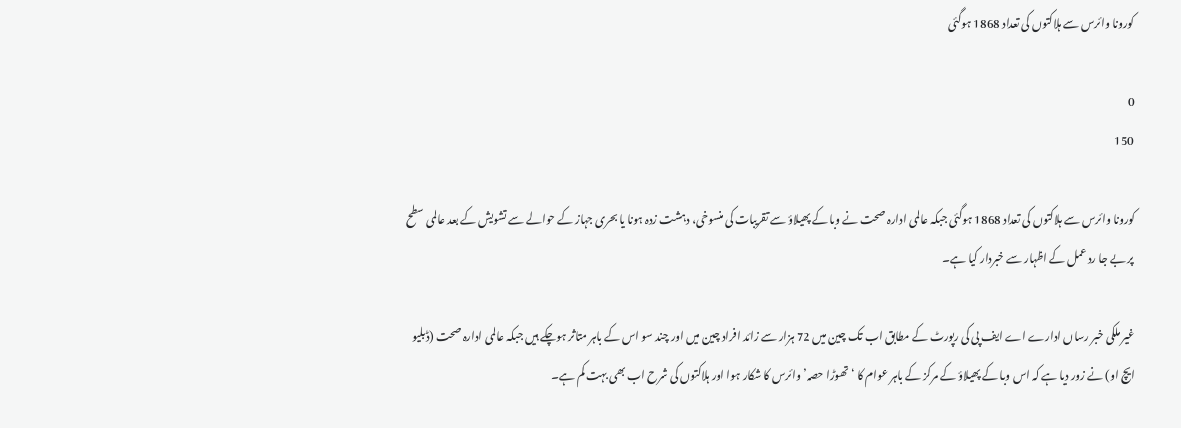کورونا وائرس سے ہلاکتوں کی تعداد 1868 ہوگئی

0
150

کورونا وائرس سے ہلاکتوں کی تعداد 1868 ہوگئی جبکہ عالمی ادارہ صحت نے وبا کے پھیلاؤ سے تقریبات کی منسوخی، دہشت زدہ ہونا یا بحری جہاز کے حوالے سے تشویش کے بعد عالمی سطح پر بے جا رد عمل کے اظہار سے خبردار کیا ہے۔

غیر ملکی خبر رساں ادارے اے ایف پی کی رپورٹ کے مطابق اب تک چین میں 72 ہزار سے زائد افراد چین میں اور چند سو اس کے باہر متاثر ہوچکے ہیں جبکہ عالمی ادارہ صحت (ڈبلیو ایچ او) نے زور دیا ہے کہ اس وبا کے پھیلاؤ کے مرکز کے باہر عوام کا ‘تھوڑا حصہ’ وائرس کا شکار ہوا اور ہلاکتوں کی شرح اب بھی بہت کم ہے۔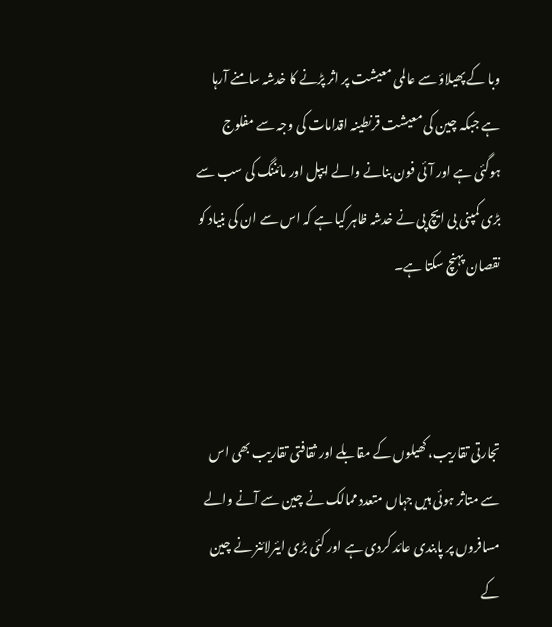وبا کے پھیلاؤ سے عالمی معیشت پر اثر پڑنے کا خدشہ سامنے آرہا ہے جبکہ چین کی معیشت قرنطینہ اقدامات کی وجہ سے مفلوج ہوگئی ہے اور آئی فون بنانے والے ایپل اور مائننگ کی سب سے بڑی کمپنی بی ایچ پی نے خدشہ ظاہر کیا ہے کہ اس سے ان کی بنیاد کو نقصان پہنچ سکتا ہے۔



تجارتی تقاریب، کھیلوں کے مقابلے اور ثقافتی تقاریب بھی اس سے متاثر ہوئی ہیں جہاں متعدد ممالک نے چین سے آنے والے مسافروں پر پابندی عائد کردی ہے اور کئی بڑی ایئرلائنز نے چین کے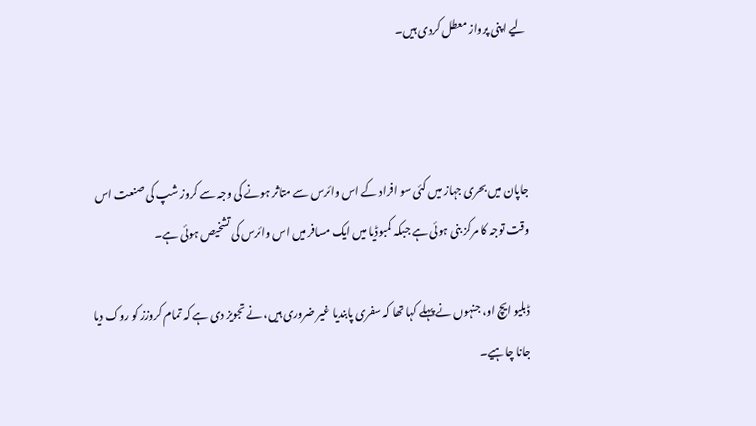لیے اپنی پرواز معطل کردی ہیں۔



جاپان میں بحری جہاز میں کئی سو افراد کے اس وائرس سے متاثر ہونے کی وجہ سے کروز شپ کی صنعت اس وقت توجہ کا مرکز بنی ہوئی ہے جبکہ کمبوڈیا میں ایک مسافر میں اس وائرس کی تشخیص ہوئی ہے۔

ڈبلیو ایچ او، جنہوں نے پہلے کہا تھا کہ سفری پابندیا غیر ضروری ہیں، نے تجویز دی ہے کہ تمام کروزز کو روک دیا جانا چاہیے۔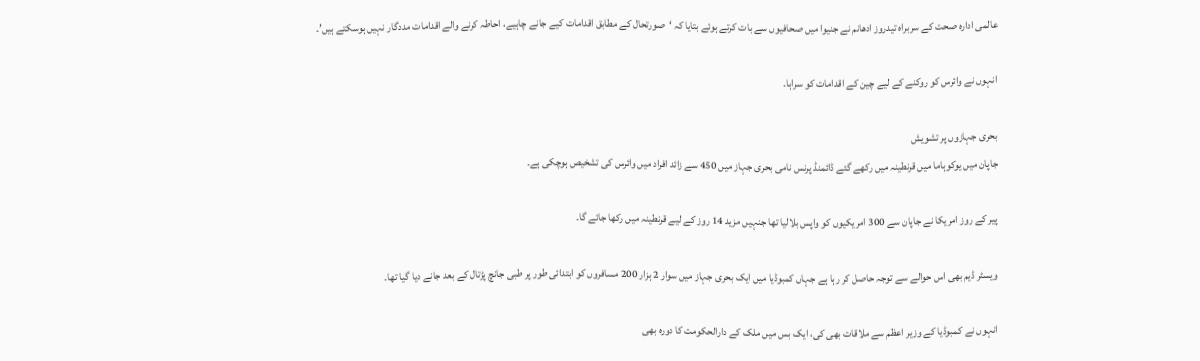عالمی ادارہ صحت کے سربراہ تیدروز ادھانم نے جنیوا میں صحافیوں سے بات کرتے ہوئے بتایا کہ ‘صورتحال کے مطابق اقدامات کیے جانے چاہیے، احاطہ کرنے والے اقدامات مددگار نہیں ہوسکتے ہیں’۔

انہوں نے وائرس کو روکنے کے لیے چین کے اقدامات کو سراہا۔

بحری جہازوں پر تشویش
جاپان میں یوکوہاما میں قرنطینہ میں رکھے گئے ڈائمنڈ پرنس نامی بحری جہاز میں 450 سے زائد افراد میں وائرس کی تشخیص ہوچکی ہے۔

پیر کے روز امریکا نے جاپان سے 300 امریکیوں کو واپس بلالیا تھا جنہیں مزید 14 روز کے لیے قرنطینہ میں رکھا جائے گا۔

ویسٹر ڈیم بھی اس حوالے سے توجہ حاصل کر رہا ہے جہاں کمبوڈیا میں ایک بحری جہاز میں سوار 2 ہزار 200 مسافروں کو ابتدائی طور پر طبی جانچ پڑتال کے بعد جانے دیا گیا تھا۔

انہوں نے کمبوڈیا کے وزیر اعظم سے ملاقات بھی کی، ایک بس میں ملک کے دارالحکومت کا دورہ بھی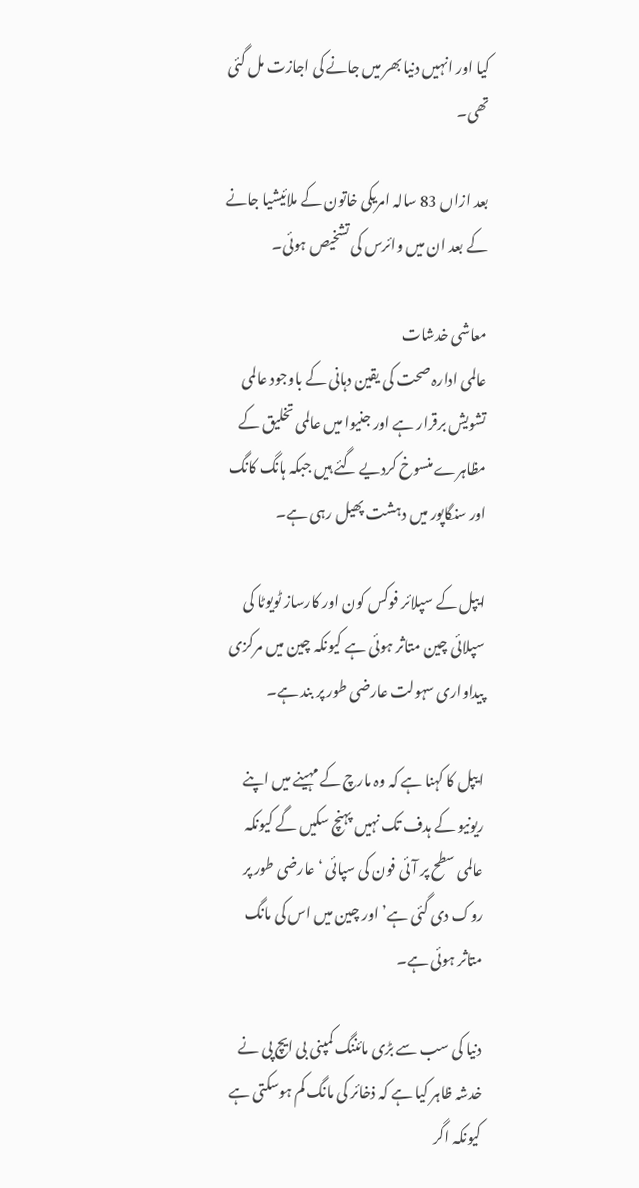کیا اور انہیں دنیا بھر میں جانے کی اجازت مل گئی تھی۔

بعد ازاں 83 سالہ امریکی خاتون کے ملائیشیا جانے کے بعد ان میں وائرس کی تشخیص ہوئی۔

معاشی خدشات
عالمی ادارہ صحت کی یقین دہانی کے باوجود عالمی تشویش برقرار ہے اور جنیوا میں عالمی تخلیق کے مظاہرے منسوخ کردیے گئے ہیں جبکہ ہانگ کانگ اور سنگاپور میں دہشت پھیل رہی ہے۔

ایپل کے سپلائر فوکس کون اور کارساز ٹویوٹا کی سپلائی چین متاثر ہوئی ہے کیونکہ چین میں مرکزی پیداواری سہولت عارضی طور پر بند ہے۔

ایپل کا کہنا ہے کہ وہ مارچ کے مہینے میں اپنے ریونیو کے ہدف تک نہیں پہنچ سکیں گے کیونکہ عالمی سطح پر آئی فون کی سپائی ‘عارضی طور پر روک دی گئی ہے’ اور چین میں اس کی مانگ متاثر ہوئی ہے۔

دنیا کی سب سے بڑی مائننگ کمپنی بی ایچ پی نے خدشہ ظاہر کیا ہے کہ ذخائر کی مانگ کم ہوسکتی ہے کیونکہ اگر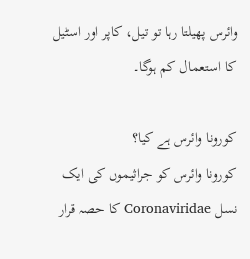وائرس پھیلتا رہا تو تیل، کاپر اور اسٹیل کا استعمال کم ہوگا۔

کورونا وائرس ہے کیا؟
کورونا وائرس کو جراثیموں کی ایک نسل Coronaviridae کا حصہ قرار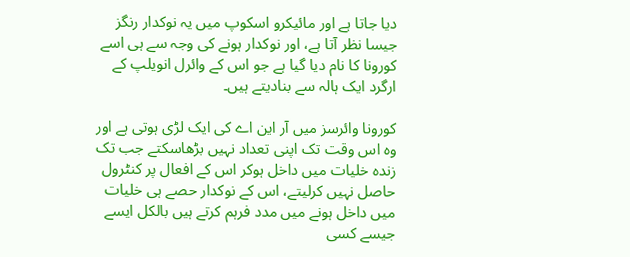دیا جاتا ہے اور مائیکرو اسکوپ میں یہ نوکدار رنگز جیسا نظر آتا ہے، اور نوکدار ہونے کی وجہ سے ہی اسے کورونا کا نام دیا گیا ہے جو اس کے وائرل انویلپ کے ارگرد ایک ہالہ سے بنادیتے ہیں۔

کورونا وائرسز میں آر این اے کی ایک لڑی ہوتی ہے اور وہ اس وقت تک اپنی تعداد نہیں بڑھاسکتے جب تک زندہ خلیات میں داخل ہوکر اس کے افعال پر کنٹرول حاصل نہیں کرلیتے، اس کے نوکدار حصے ہی خلیات میں داخل ہونے میں مدد فرہم کرتے ہیں بالکل ایسے جیسے کسی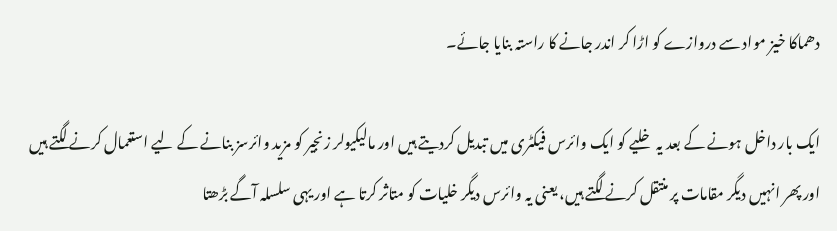دھماکا خیز مواد سے دروازے کو اڑا کر اندر جانے کا راستہ بنایا جائے۔

ایک بار داخل ہونے کے بعد یہ خلیے کو ایک وائرس فیکٹری میں تبدیل کردیتے ہیں اور مالیکیولر زنجیر کو مزید وائرسز بنانے کے لیے استعمال کرنے لگتے ہیں اور پھر انہیں دیگر مقامات پر منتقل کرنے لگتے ہیں، یعنی یہ وائرس دیگر خلیات کو متاثر کرتا ہے اور یہی سلسلہ آگے بڑھتا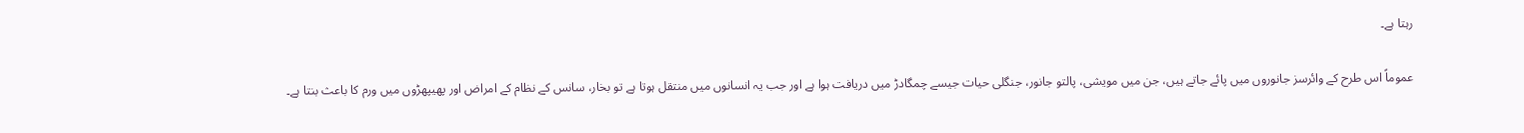رہتا ہے۔

عموماً اس طرح کے وائرسز جانوروں میں پائے جاتے ہیں، جن میں مویشی، پالتو جانور، جنگلی حیات جیسے چمگادڑ میں دریافت ہوا ہے اور جب یہ انسانوں میں منتقل ہوتا ہے تو بخار، سانس کے نظام کے امراض اور پھیپھڑوں میں ورم کا باعث بنتا ہے۔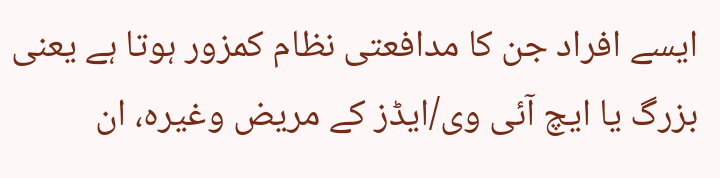ایسے افراد جن کا مدافعتی نظام کمزور ہوتا ہے یعنی بزرگ یا ایچ آئی وی/ایڈز کے مریض وغیرہ، ان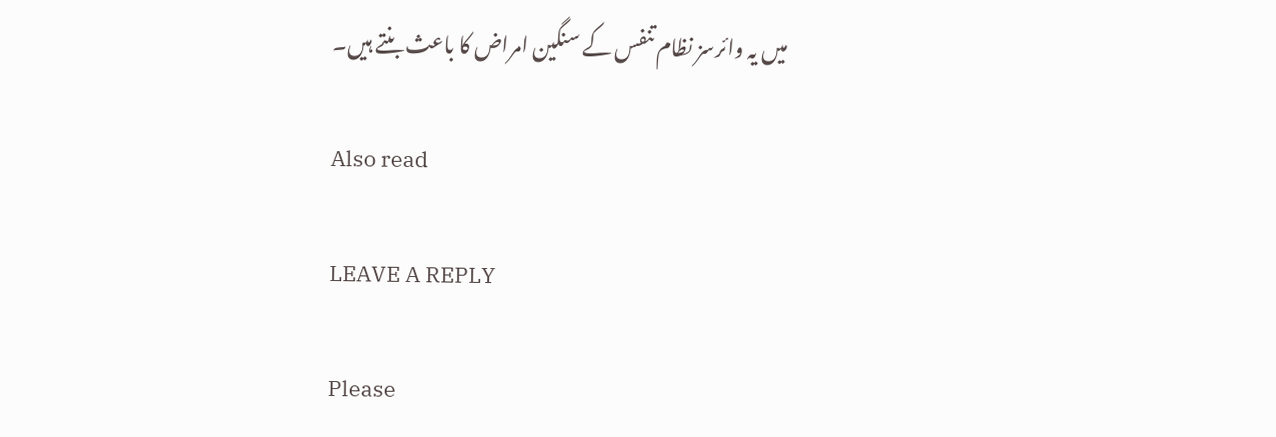میں یہ وائرسز نظام تنفس کے سنگین امراض کا باعث بنتے ہیں۔

Also read

LEAVE A REPLY

Please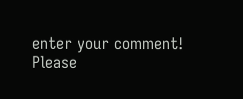enter your comment!
Please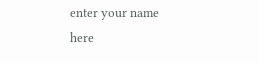enter your name here